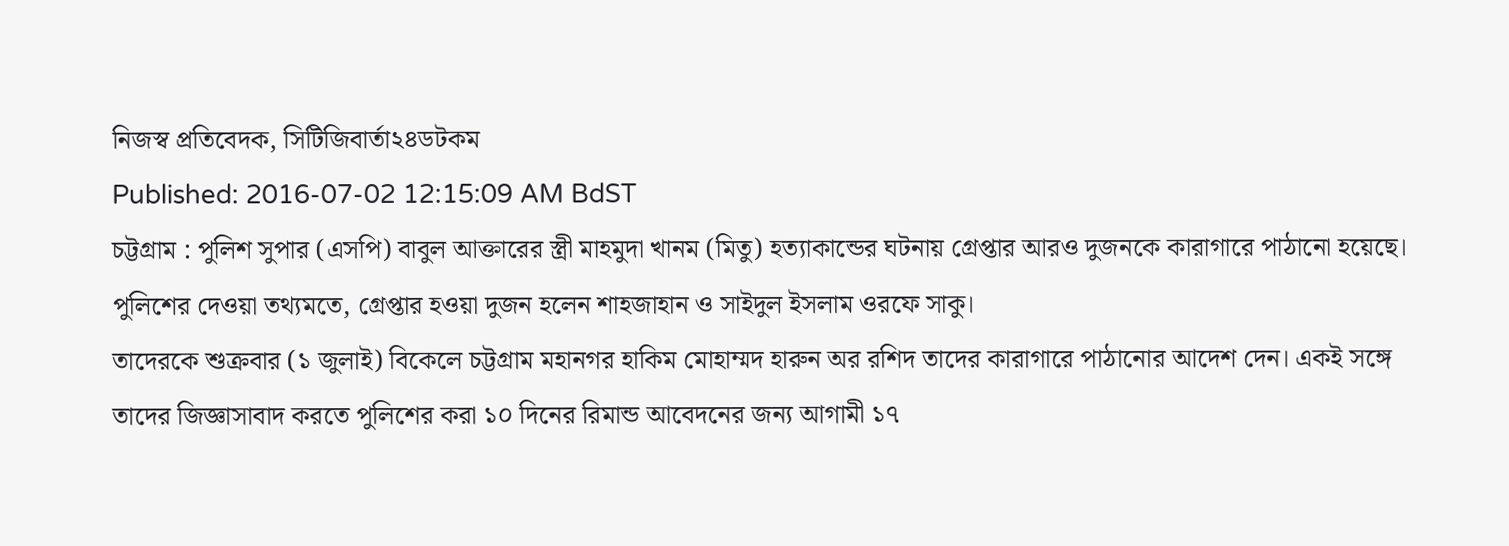নিজস্ব প্রতিবেদক, সিটিজিবার্তা২৪ডটকম
Published: 2016-07-02 12:15:09 AM BdST
চট্টগ্রাম : পুলিশ সুপার (এসপি) বাবুল আক্তারের স্ত্রী মাহমুদা খানম (মিতু) হত্যাকান্ডের ঘটনায় গ্রেপ্তার আরও দুজনকে কারাগারে পাঠানো হয়েছে। পুলিশের দেওয়া তথ্যমতে, গ্রেপ্তার হওয়া দুজন হলেন শাহজাহান ও সাইদুল ইসলাম ওরফে সাকু।
তাদেরকে শুক্রবার (১ জুলাই) বিকেলে চট্টগ্রাম মহানগর হাকিম মোহাম্মদ হারুন অর রশিদ তাদের কারাগারে পাঠানোর আদেশ দেন। একই সঙ্গে তাদের জিজ্ঞাসাবাদ করতে পুলিশের করা ১০ দিনের রিমান্ড আবেদনের জন্য আগামী ১৭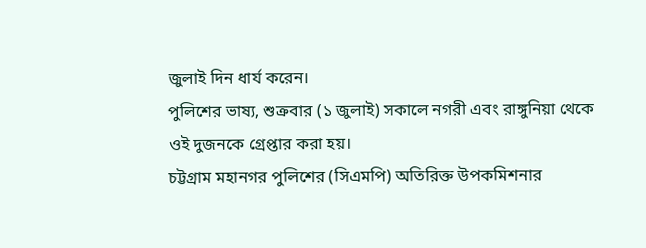জুলাই দিন ধার্য করেন।
পুলিশের ভাষ্য, শুক্রবার (১ জুলাই) সকালে নগরী এবং রাঙ্গুনিয়া থেকে ওই দুজনকে গ্রেপ্তার করা হয়।
চট্টগ্রাম মহানগর পুলিশের (সিএমপি) অতিরিক্ত উপকমিশনার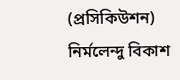(প্রসিকিউশন) নির্মলেন্দু বিকাশ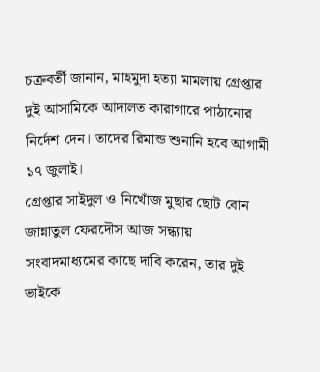চক্রবর্তী জানান, মাহমুদা হত্যা মামলায় গ্রেপ্তার দুই আসামিকে আদালত কারাগারে পাঠানোর নির্দেশ দেন। তাদের রিমান্ড শুনানি হবে আগামী ১৭ জুলাই।
গ্রেপ্তার সাইদুল ও নিখোঁজ মুছার ছোট বোন জান্নাতুল ফেরদৌস আজ সন্ধ্যায় সংবাদমাধ্যমের কাছে দাবি করেন, তার দুই ভাইকে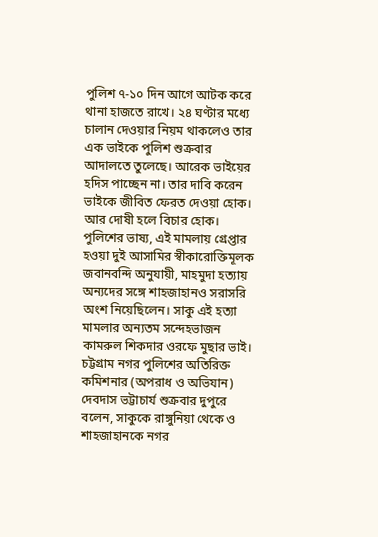পুলিশ ৭-১০ দিন আগে আটক করে থানা হাজতে রাখে। ২৪ ঘণ্টার মধ্যে চালান দেওয়ার নিয়ম থাকলেও তার এক ভাইকে পুলিশ শুক্রবার আদালতে তুলেছে। আরেক ভাইয়ের হদিস পাচ্ছেন না। তার দাবি করেন ভাইকে জীবিত ফেরত দেওয়া হোক। আর দোষী হলে বিচার হোক।
পুলিশের ভাষ্য, এই মামলায় গ্রেপ্তার হওয়া দুই আসামির স্বীকারোক্তিমূলক জবানবন্দি অনুযায়ী, মাহমুদা হত্যায় অন্যদের সঙ্গে শাহজাহানও সরাসরি অংশ নিয়েছিলেন। সাকু এই হত্যা মামলার অন্যতম সন্দেহভাজন কামরুল শিকদার ওরফে মুছার ভাই।
চট্টগ্রাম নগর পুলিশের অতিরিক্ত কমিশনার (অপরাধ ও অভিযান) দেবদাস ভট্টাচার্য শুক্রবার দুপুরে বলেন, সাকুকে রাঙ্গুনিয়া থেকে ও শাহজাহানকে নগর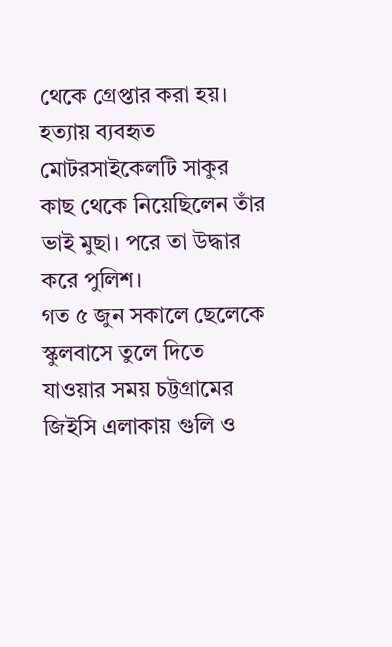থেকে গ্রেপ্তার করা হয়। হত্যায় ব্যবহৃত মোটরসাইকেলটি সাকুর কাছ থেকে নিয়েছিলেন তাঁর ভাই মুছা। পরে তা উদ্ধার করে পুলিশ।
গত ৫ জুন সকালে ছেলেকে স্কুলবাসে তুলে দিতে যাওয়ার সময় চট্টগ্রামের জিইসি এলাকায় গুলি ও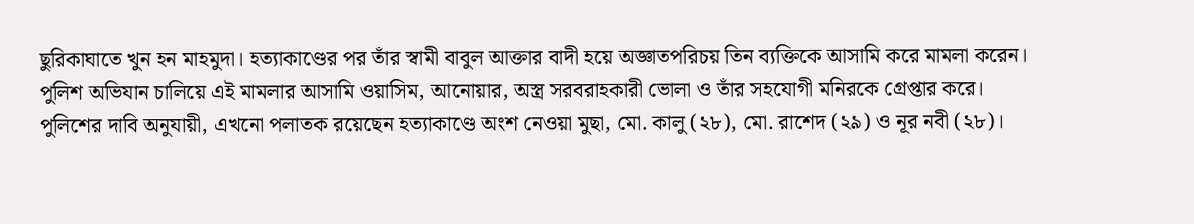ছুরিকাঘাতে খুন হন মাহমুদা। হত্যাকাণ্ডের পর তাঁর স্বামী বাবুল আক্তার বাদী হয়ে অজ্ঞাতপরিচয় তিন ব্যক্তিকে আসামি করে মামলা করেন।
পুলিশ অভিযান চালিয়ে এই মামলার আসামি ওয়াসিম, আনোয়ার, অস্ত্র সরবরাহকারী ভোলা ও তাঁর সহযোগী মনিরকে গ্রেপ্তার করে।
পুলিশের দাবি অনুযায়ী, এখনো পলাতক রয়েছেন হত্যাকাণ্ডে অংশ নেওয়া মুছা, মো. কালু (২৮), মো. রাশেদ (২৯) ও নূর নবী (২৮)।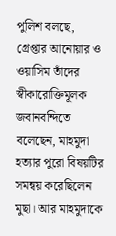পুলিশ বলছে, গ্রেপ্তার আনোয়ার ও ওয়াসিম তাঁদের স্বীকারোক্তিমূলক জবানবন্দিতে বলেছেন, মাহমুদা হত্যার পুরো বিষয়টির সমন্বয় করেছিলেন মুছা। আর মাহমুদাকে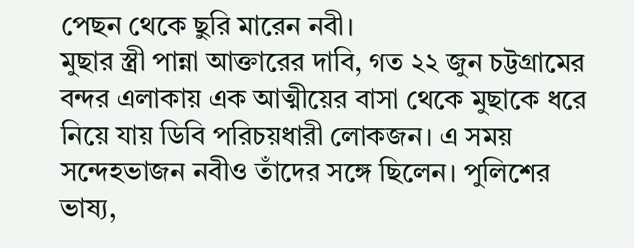পেছন থেকে ছুরি মারেন নবী।
মুছার স্ত্রী পান্না আক্তারের দাবি, গত ২২ জুন চট্টগ্রামের বন্দর এলাকায় এক আত্মীয়ের বাসা থেকে মুছাকে ধরে নিয়ে যায় ডিবি পরিচয়ধারী লোকজন। এ সময় সন্দেহভাজন নবীও তাঁদের সঙ্গে ছিলেন। পুলিশের ভাষ্য,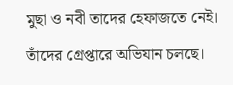মুছা ও নবী তাদের হেফাজতে নেই। তাঁদের গ্রেপ্তারে অভিযান চলছে।